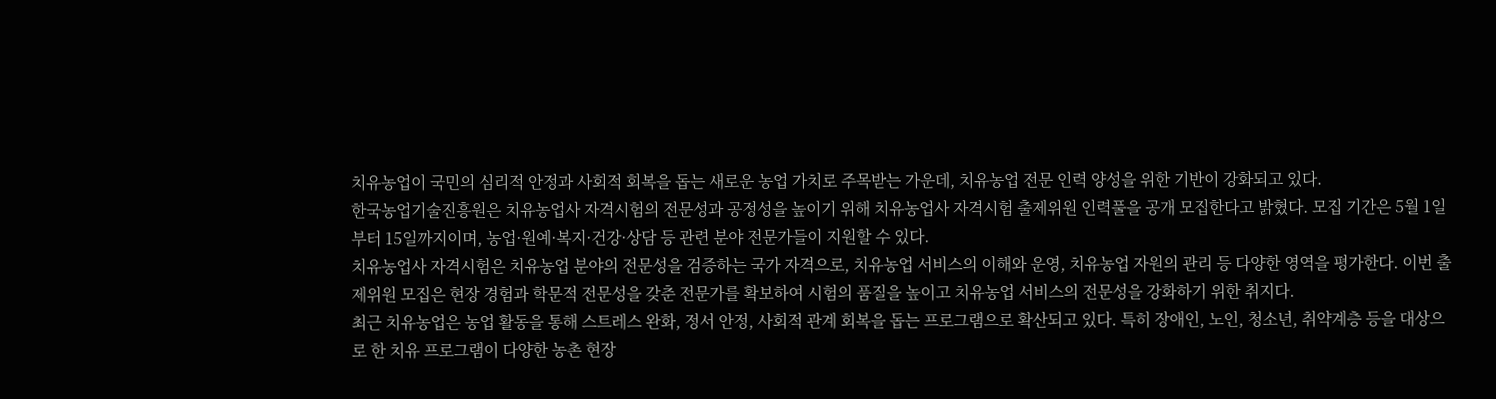치유농업이 국민의 심리적 안정과 사회적 회복을 돕는 새로운 농업 가치로 주목받는 가운데, 치유농업 전문 인력 양성을 위한 기반이 강화되고 있다.
한국농업기술진흥원은 치유농업사 자격시험의 전문성과 공정성을 높이기 위해 치유농업사 자격시험 출제위원 인력풀을 공개 모집한다고 밝혔다. 모집 기간은 5월 1일부터 15일까지이며, 농업·원예·복지·건강·상담 등 관련 분야 전문가들이 지원할 수 있다.
치유농업사 자격시험은 치유농업 분야의 전문성을 검증하는 국가 자격으로, 치유농업 서비스의 이해와 운영, 치유농업 자원의 관리 등 다양한 영역을 평가한다. 이번 출제위원 모집은 현장 경험과 학문적 전문성을 갖춘 전문가를 확보하여 시험의 품질을 높이고 치유농업 서비스의 전문성을 강화하기 위한 취지다.
최근 치유농업은 농업 활동을 통해 스트레스 완화, 정서 안정, 사회적 관계 회복을 돕는 프로그램으로 확산되고 있다. 특히 장애인, 노인, 청소년, 취약계층 등을 대상으로 한 치유 프로그램이 다양한 농촌 현장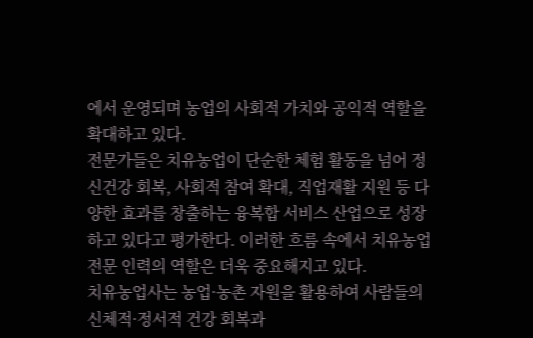에서 운영되며 농업의 사회적 가치와 공익적 역할을 확대하고 있다.
전문가들은 치유농업이 단순한 체험 활동을 넘어 정신건강 회복, 사회적 참여 확대, 직업재활 지원 등 다양한 효과를 창출하는 융복합 서비스 산업으로 성장하고 있다고 평가한다. 이러한 흐름 속에서 치유농업 전문 인력의 역할은 더욱 중요해지고 있다.
치유농업사는 농업·농촌 자원을 활용하여 사람들의 신체적·정서적 건강 회복과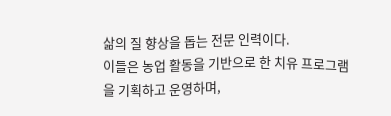삶의 질 향상을 돕는 전문 인력이다.
이들은 농업 활동을 기반으로 한 치유 프로그램을 기획하고 운영하며,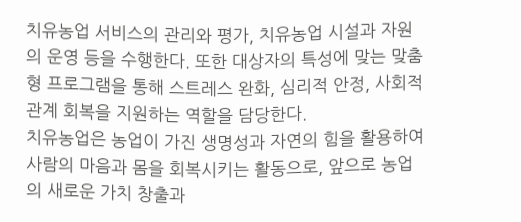치유농업 서비스의 관리와 평가, 치유농업 시설과 자원의 운영 등을 수행한다. 또한 대상자의 특성에 맞는 맞춤형 프로그램을 통해 스트레스 완화, 심리적 안정, 사회적 관계 회복을 지원하는 역할을 담당한다.
치유농업은 농업이 가진 생명성과 자연의 힘을 활용하여 사람의 마음과 몸을 회복시키는 활동으로, 앞으로 농업의 새로운 가치 창출과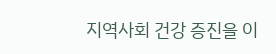지역사회 건강 증진을 이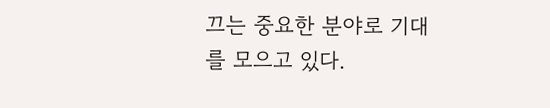끄는 중요한 분야로 기대를 모으고 있다.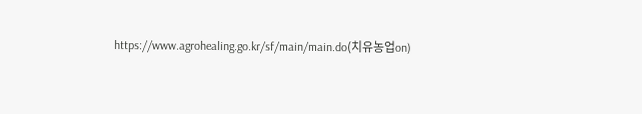https://www.agrohealing.go.kr/sf/main/main.do(치유농업on)